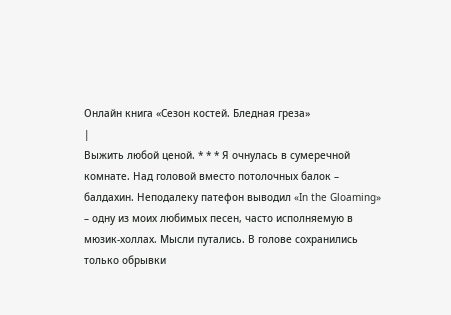Онлайн книга «Сезон костей. Бледная греза»
|
Выжить любой ценой. * * * Я очнулась в сумеречной комнате. Над головой вместо потолочных балок – балдахин. Неподалеку патефон выводил «In the Gloaming» – одну из моих любимых песен, часто исполняемую в мюзик-холлах. Мысли путались. В голове сохранились только обрывки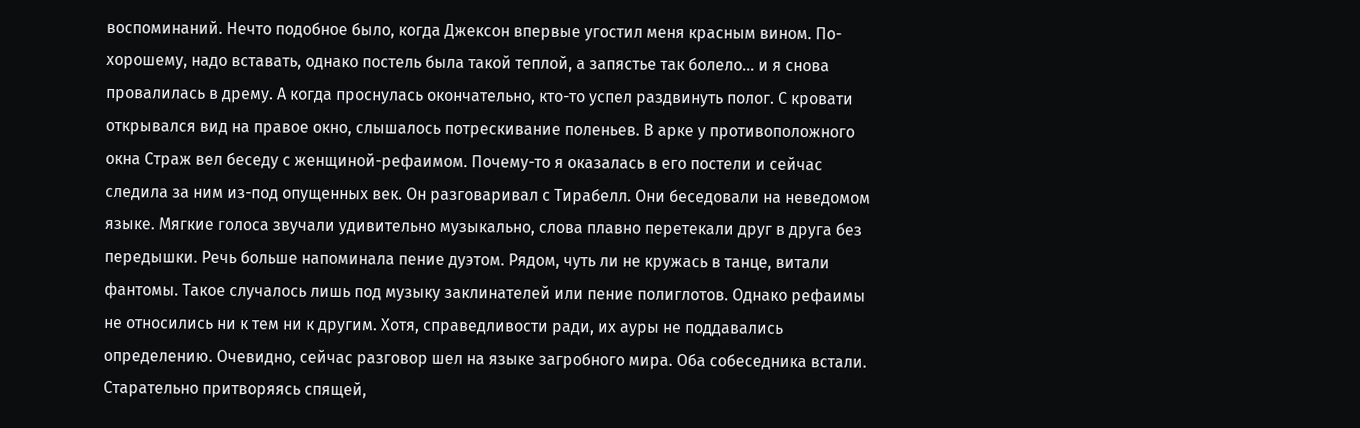воспоминаний. Нечто подобное было, когда Джексон впервые угостил меня красным вином. По-хорошему, надо вставать, однако постель была такой теплой, а запястье так болело… и я снова провалилась в дрему. А когда проснулась окончательно, кто-то успел раздвинуть полог. С кровати открывался вид на правое окно, слышалось потрескивание поленьев. В арке у противоположного окна Страж вел беседу с женщиной-рефаимом. Почему-то я оказалась в его постели и сейчас следила за ним из-под опущенных век. Он разговаривал с Тирабелл. Они беседовали на неведомом языке. Мягкие голоса звучали удивительно музыкально, слова плавно перетекали друг в друга без передышки. Речь больше напоминала пение дуэтом. Рядом, чуть ли не кружась в танце, витали фантомы. Такое случалось лишь под музыку заклинателей или пение полиглотов. Однако рефаимы не относились ни к тем ни к другим. Хотя, справедливости ради, их ауры не поддавались определению. Очевидно, сейчас разговор шел на языке загробного мира. Оба собеседника встали. Старательно притворяясь спящей,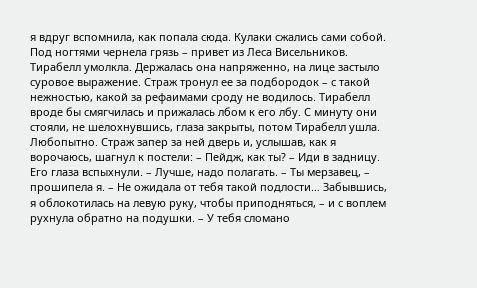я вдруг вспомнила, как попала сюда. Кулаки сжались сами собой. Под ногтями чернела грязь – привет из Леса Висельников. Тирабелл умолкла. Держалась она напряженно, на лице застыло суровое выражение. Страж тронул ее за подбородок – с такой нежностью, какой за рефаимами сроду не водилось. Тирабелл вроде бы смягчилась и прижалась лбом к его лбу. С минуту они стояли, не шелохнувшись, глаза закрыты, потом Тирабелл ушла. Любопытно. Страж запер за ней дверь и, услышав, как я ворочаюсь, шагнул к постели: – Пейдж, как ты? – Иди в задницу. Его глаза вспыхнули. – Лучше, надо полагать. – Ты мерзавец, – прошипела я. – Не ожидала от тебя такой подлости… Забывшись, я облокотилась на левую руку, чтобы приподняться, – и с воплем рухнула обратно на подушки. – У тебя сломано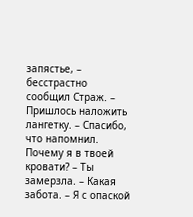запястье, – бесстрастно сообщил Страж. – Пришлось наложить лангетку. – Спасибо, что напомнил. Почему я в твоей кровати? – Ты замерзла. – Какая забота. – Я с опаской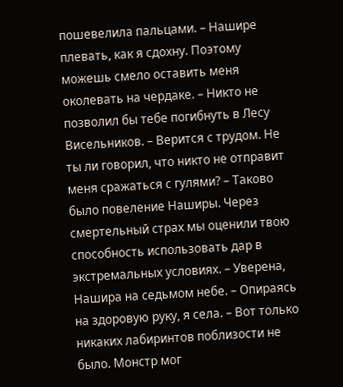пошевелила пальцами. – Нашире плевать, как я сдохну. Поэтому можешь смело оставить меня околевать на чердаке. – Никто не позволил бы тебе погибнуть в Лесу Висельников. – Верится с трудом. Не ты ли говорил, что никто не отправит меня сражаться с гулями? – Таково было повеление Наширы. Через смертельный страх мы оценили твою способность использовать дар в экстремальных условиях. – Уверена, Нашира на седьмом небе. – Опираясь на здоровую руку, я села. – Вот только никаких лабиринтов поблизости не было. Монстр мог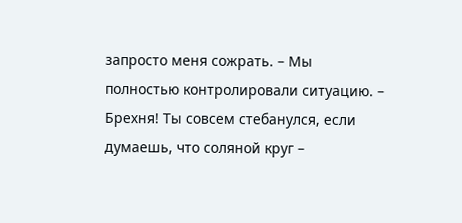запросто меня сожрать. – Мы полностью контролировали ситуацию. – Брехня! Ты совсем стебанулся, если думаешь, что соляной круг –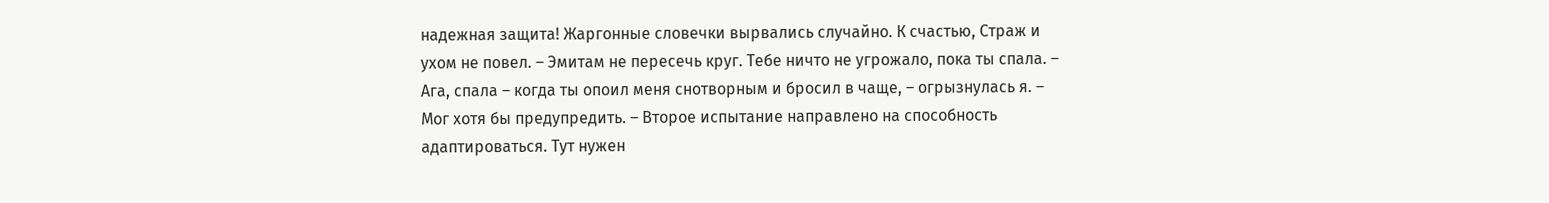надежная защита! Жаргонные словечки вырвались случайно. К счастью, Страж и ухом не повел. – Эмитам не пересечь круг. Тебе ничто не угрожало, пока ты спала. – Ага, спала – когда ты опоил меня снотворным и бросил в чаще, – огрызнулась я. – Мог хотя бы предупредить. – Второе испытание направлено на способность адаптироваться. Тут нужен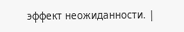эффект неожиданности. |